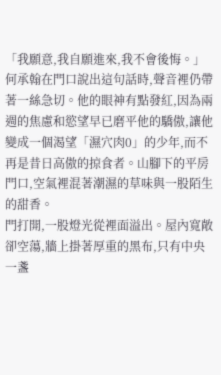「我願意,我自願進來,我不會後悔。」
何承翰在門口說出這句話時,聲音裡仍帶著一絲急切。他的眼神有點發紅,因為兩週的焦慮和慾望早已磨平他的驕傲,讓他變成一個渴望「濕穴肉0」的少年,而不再是昔日高傲的掠食者。山腳下的平房門口,空氣裡混著潮濕的草味與一股陌生的甜香。
門打開,一股燈光從裡面溢出。屋內寬敞卻空蕩,牆上掛著厚重的黑布,只有中央一盞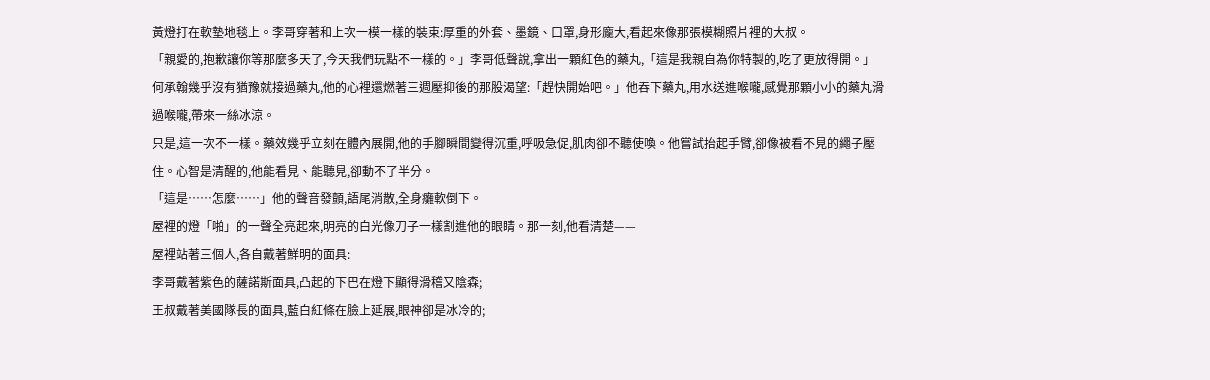黃燈打在軟墊地毯上。李哥穿著和上次一模一樣的裝束:厚重的外套、墨鏡、口罩,身形龐大,看起來像那張模糊照片裡的大叔。
「親愛的,抱歉讓你等那麼多天了,今天我們玩點不一樣的。」李哥低聲說,拿出一顆紅色的藥丸,「這是我親自為你特製的,吃了更放得開。」
何承翰幾乎沒有猶豫就接過藥丸,他的心裡還燃著三週壓抑後的那股渴望:「趕快開始吧。」他吞下藥丸,用水送進喉嚨,感覺那顆小小的藥丸滑過喉嚨,帶來一絲冰涼。
只是,這一次不一樣。藥效幾乎立刻在體內展開,他的手腳瞬間變得沉重,呼吸急促,肌肉卻不聽使喚。他嘗試抬起手臂,卻像被看不見的繩子壓住。心智是清醒的,他能看見、能聽見,卻動不了半分。
「這是……怎麼……」他的聲音發顫,語尾消散,全身癱軟倒下。
屋裡的燈「啪」的一聲全亮起來,明亮的白光像刀子一樣割進他的眼睛。那一刻,他看清楚——
屋裡站著三個人,各自戴著鮮明的面具:
李哥戴著紫色的薩諾斯面具,凸起的下巴在燈下顯得滑稽又陰森;
王叔戴著美國隊長的面具,藍白紅條在臉上延展,眼神卻是冰冷的;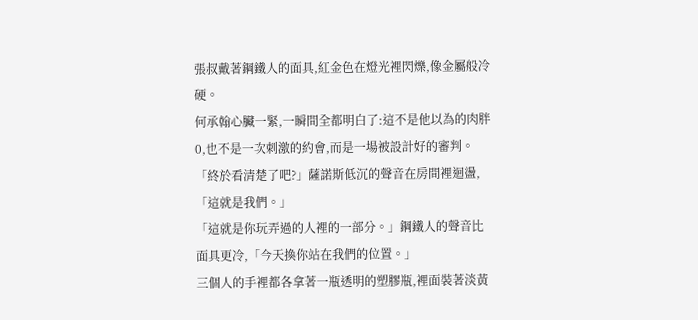張叔戴著鋼鐵人的面具,紅金色在燈光裡閃爍,像金屬般冷硬。
何承翰心臟一緊,一瞬間全都明白了:這不是他以為的肉胖0,也不是一次刺激的約會,而是一場被設計好的審判。
「終於看清楚了吧?」薩諾斯低沉的聲音在房間裡迴盪,「這就是我們。」
「這就是你玩弄過的人裡的一部分。」鋼鐵人的聲音比面具更冷,「今天換你站在我們的位置。」
三個人的手裡都各拿著一瓶透明的塑膠瓶,裡面裝著淡黃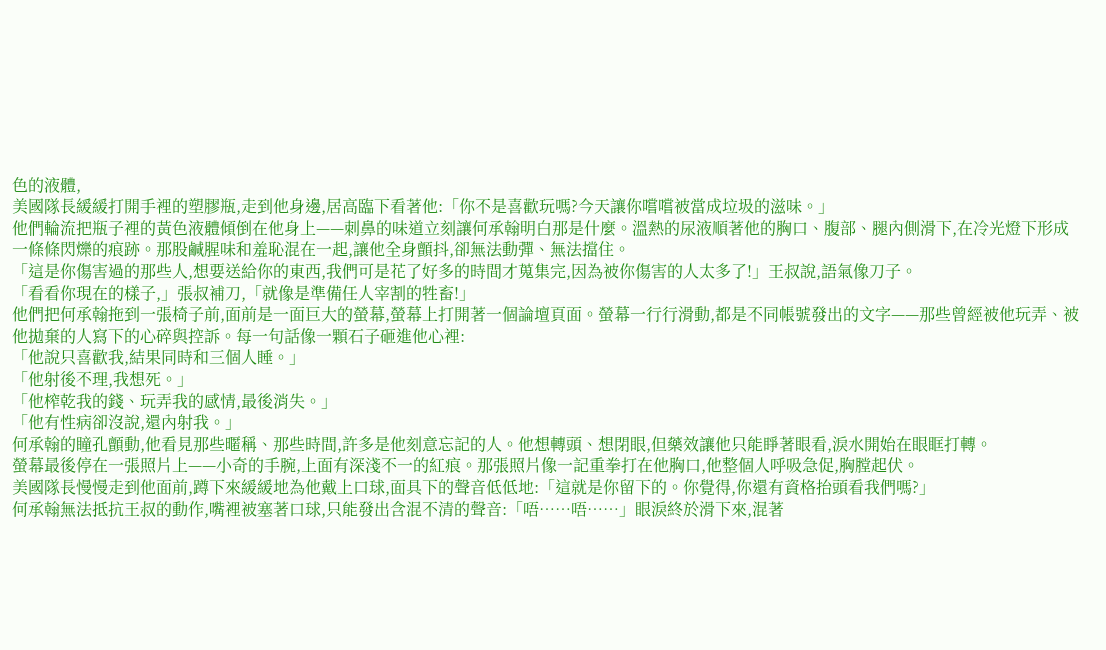色的液體,
美國隊長緩緩打開手裡的塑膠瓶,走到他身邊,居高臨下看著他:「你不是喜歡玩嗎?今天讓你嚐嚐被當成垃圾的滋味。」
他們輪流把瓶子裡的黃色液體傾倒在他身上——刺鼻的味道立刻讓何承翰明白那是什麼。溫熱的尿液順著他的胸口、腹部、腿內側滑下,在冷光燈下形成一條條閃爍的痕跡。那股鹹腥味和羞恥混在一起,讓他全身顫抖,卻無法動彈、無法擋住。
「這是你傷害過的那些人,想要送給你的東西,我們可是花了好多的時間才蒐集完,因為被你傷害的人太多了!」王叔說,語氣像刀子。
「看看你現在的樣子,」張叔補刀,「就像是準備任人宰割的牲畜!」
他們把何承翰拖到一張椅子前,面前是一面巨大的螢幕,螢幕上打開著一個論壇頁面。螢幕一行行滑動,都是不同帳號發出的文字——那些曾經被他玩弄、被他拋棄的人寫下的心碎與控訴。每一句話像一顆石子砸進他心裡:
「他說只喜歡我,結果同時和三個人睡。」
「他射後不理,我想死。」
「他榨乾我的錢、玩弄我的感情,最後消失。」
「他有性病卻沒說,還內射我。」
何承翰的瞳孔顫動,他看見那些暱稱、那些時間,許多是他刻意忘記的人。他想轉頭、想閉眼,但藥效讓他只能睜著眼看,淚水開始在眼眶打轉。
螢幕最後停在一張照片上——小奇的手腕,上面有深淺不一的紅痕。那張照片像一記重拳打在他胸口,他整個人呼吸急促,胸膛起伏。
美國隊長慢慢走到他面前,蹲下來緩緩地為他戴上口球,面具下的聲音低低地:「這就是你留下的。你覺得,你還有資格抬頭看我們嗎?」
何承翰無法抵抗王叔的動作,嘴裡被塞著口球,只能發出含混不清的聲音:「唔……唔……」眼淚終於滑下來,混著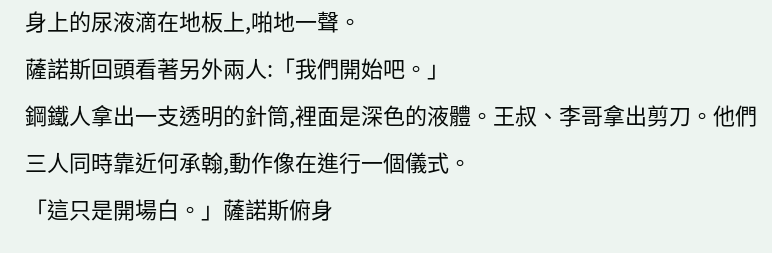身上的尿液滴在地板上,啪地一聲。
薩諾斯回頭看著另外兩人:「我們開始吧。」
鋼鐵人拿出一支透明的針筒,裡面是深色的液體。王叔、李哥拿出剪刀。他們三人同時靠近何承翰,動作像在進行一個儀式。
「這只是開場白。」薩諾斯俯身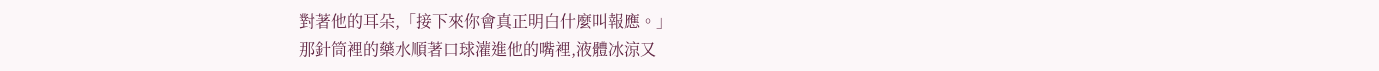對著他的耳朵,「接下來你會真正明白什麼叫報應。」
那針筒裡的藥水順著口球灌進他的嘴裡,液體冰涼又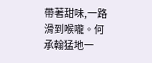帶著甜味,一路滑到喉嚨。何承翰猛地一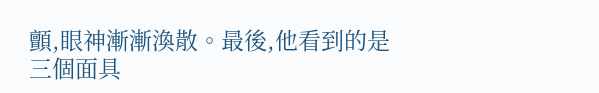顫,眼神漸漸渙散。最後,他看到的是三個面具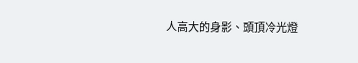人高大的身影、頭頂冷光燈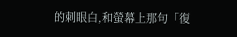的刺眼白,和螢幕上那句「復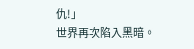仇!」
世界再次陷入黑暗。